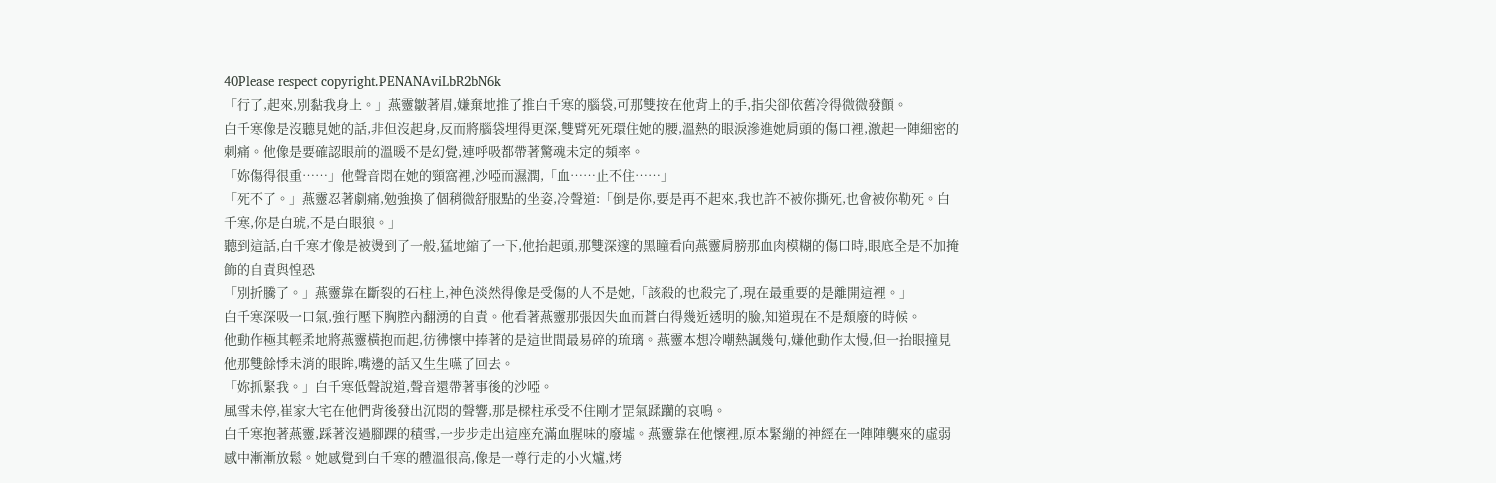40Please respect copyright.PENANAviLbR2bN6k
「行了,起來,別黏我身上。」燕靈皺著眉,嫌棄地推了推白千寒的腦袋,可那雙按在他背上的手,指尖卻依舊冷得微微發顫。
白千寒像是沒聽見她的話,非但沒起身,反而將腦袋埋得更深,雙臂死死環住她的腰,溫熱的眼淚滲進她肩頭的傷口裡,激起一陣細密的刺痛。他像是要確認眼前的溫暖不是幻覺,連呼吸都帶著驚魂未定的頻率。
「妳傷得很重……」他聲音悶在她的頸窩裡,沙啞而濕潤,「血……止不住……」
「死不了。」燕靈忍著劇痛,勉強換了個稍微舒服點的坐姿,冷聲道:「倒是你,要是再不起來,我也許不被你撕死,也會被你勒死。白千寒,你是白琥,不是白眼狼。」
聽到這話,白千寒才像是被燙到了一般,猛地縮了一下,他抬起頭,那雙深邃的黑瞳看向燕靈肩膀那血肉模糊的傷口時,眼底全是不加掩飾的自責與惶恐
「別折騰了。」燕靈靠在斷裂的石柱上,神色淡然得像是受傷的人不是她,「該殺的也殺完了,現在最重要的是離開這裡。」
白千寒深吸一口氣,強行壓下胸腔內翻湧的自責。他看著燕靈那張因失血而蒼白得幾近透明的臉,知道現在不是頹廢的時候。
他動作極其輕柔地將燕靈橫抱而起,彷彿懷中捧著的是這世間最易碎的琉璃。燕靈本想冷嘲熱諷幾句,嫌他動作太慢,但一抬眼撞見他那雙餘悸未消的眼眸,嘴邊的話又生生嚥了回去。
「妳抓緊我。」白千寒低聲說道,聲音還帶著事後的沙啞。
風雪未停,崔家大宅在他們背後發出沉悶的聲響,那是樑柱承受不住剛才罡氣蹂躪的哀鳴。
白千寒抱著燕靈,踩著沒過腳踝的積雪,一步步走出這座充滿血腥味的廢墟。燕靈靠在他懷裡,原本緊繃的神經在一陣陣襲來的虛弱感中漸漸放鬆。她感覺到白千寒的體溫很高,像是一尊行走的小火爐,烤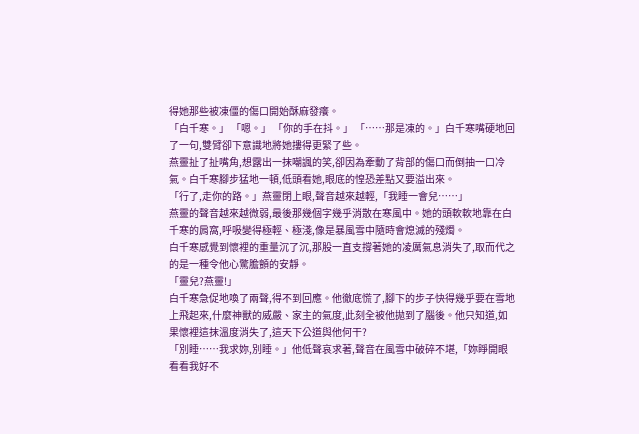得她那些被凍僵的傷口開始酥麻發癢。
「白千寒。」 「嗯。」 「你的手在抖。」 「……那是凍的。」白千寒嘴硬地回了一句,雙臂卻下意識地將她摟得更緊了些。
燕靈扯了扯嘴角,想露出一抹嘲諷的笑,卻因為牽動了背部的傷口而倒抽一口冷氣。白千寒腳步猛地一頓,低頭看她,眼底的惶恐差點又要溢出來。
「行了,走你的路。」燕靈閉上眼,聲音越來越輕,「我睡一會兒……」
燕靈的聲音越來越微弱,最後那幾個字幾乎消散在寒風中。她的頭軟軟地靠在白千寒的肩窩,呼吸變得極輕、極淺,像是暴風雪中隨時會熄滅的殘燭。
白千寒感覺到懷裡的重量沉了沉,那股一直支撐著她的凌厲氣息消失了,取而代之的是一種令他心驚膽顫的安靜。
「靈兒?燕靈!」
白千寒急促地喚了兩聲,得不到回應。他徹底慌了,腳下的步子快得幾乎要在雪地上飛起來,什麼神獸的威嚴、家主的氣度,此刻全被他拋到了腦後。他只知道,如果懷裡這抹溫度消失了,這天下公道與他何干?
「別睡……我求妳,別睡。」他低聲哀求著,聲音在風雪中破碎不堪,「妳睜開眼看看我好不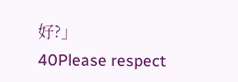好?」
40Please respect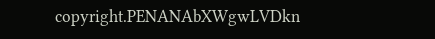copyright.PENANAbXWgwLVDkn